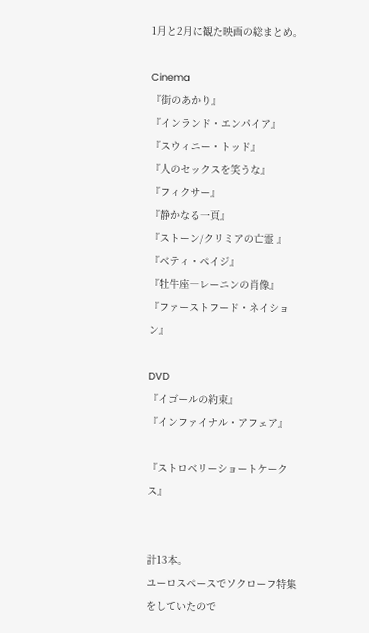1月と2月に観た映画の総まとめ。

Cinema
『街のあかり』
『インランド・エンパイア』
『スウィニー・トッド』
『人のセックスを笑うな』
『フィクサー』
『静かなる一頁』
『ストーン/クリミアの亡霊 』
『ベティ・ペイジ』
『牡牛座―レーニンの肖像』
『ファーストフード・ネイション』

DVD
『イゴールの約束』
『インファイナル・アフェア』

『ストロベリーショートケークス』


計13本。
ユーロスペースでソクローフ特集をしていたので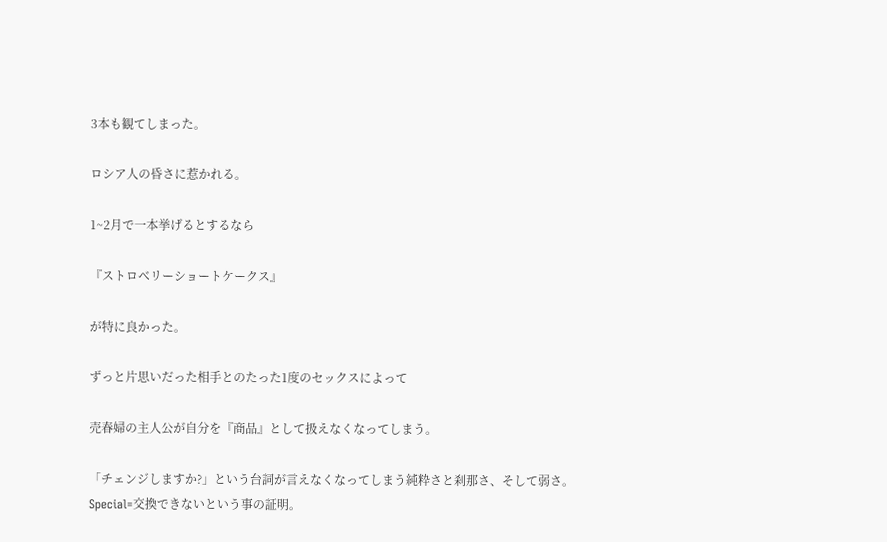3本も観てしまった。

ロシア人の昏さに惹かれる。

1~2月で一本挙げるとするなら

『ストロベリーショートケークス』

が特に良かった。

ずっと片思いだった相手とのたった1度のセックスによって

売春婦の主人公が自分を『商品』として扱えなくなってしまう。

「チェンジしますか?」という台詞が言えなくなってしまう純粋さと刹那さ、そして弱さ。
Special=交換できないという事の証明。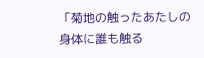「菊地の触ったあたしの身体に誰も触る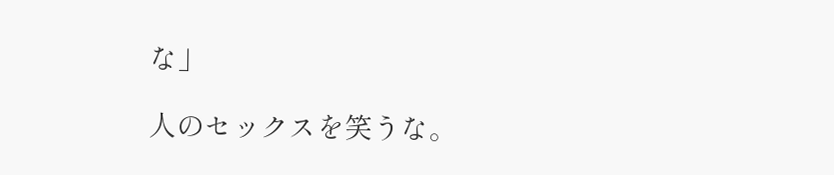な」

人のセックスを笑うな。